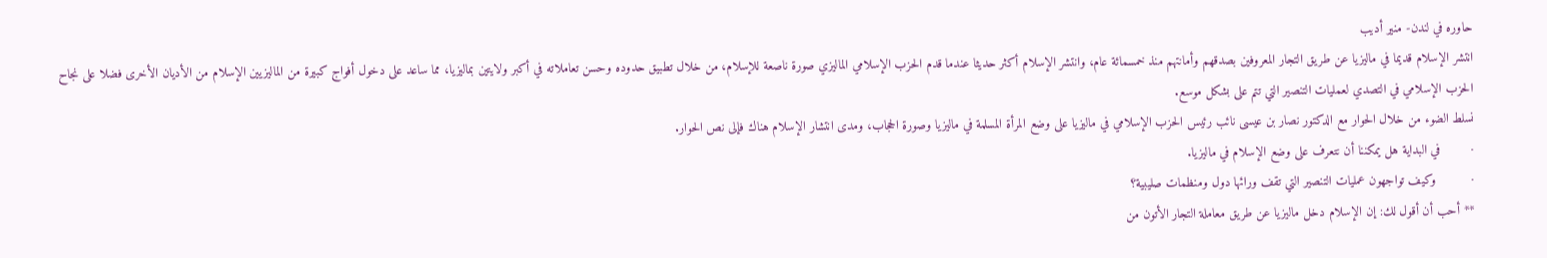حاوره في لندن- منير أديب
انتشر الإسلام قديما في ماليزيا عن طريق التجار المعروفين بصدقهم وأمانتهم منذ خمسمائة عام، وانتشر الإسلام أكثر حديثا عندما قدم الحزب الإسلامي الماليزي صورة ناصعة للإسلام، من خلال تطبيق حدوده وحسن تعاملاته في أكبر ولايتين بماليزيا، مما ساعد على دخول أفواج كبيرة من الماليزيين الإسلام من الأديان الأخرى فضلا على نجاح الحزب الإسلامي في التصدي لعمليات التنصير التي تتم على بشكل موسع.
نسلط الضوء من خلال الحوار مع الدكتور نصار بن عيسى نائب رئيس الحزب الإسلامي في ماليزيا على وضع المرأة المسلمة في ماليزيا وصورة الحجاب، ومدى انتشار الإسلام هناك فإلى نص الحوار.
·        في البداية هل يمكننا أن نتعرف على وضع الإسلام في ماليزيا.
·         وكيف تواجهون عمليات التنصير التي تقف ورائها دول ومنظمات صليبية؟
** أحب أن أقول لك: إن الإسلام دخل ماليزيا عن طريق معاملة التجار الأتون من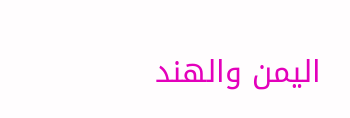اليمن والهند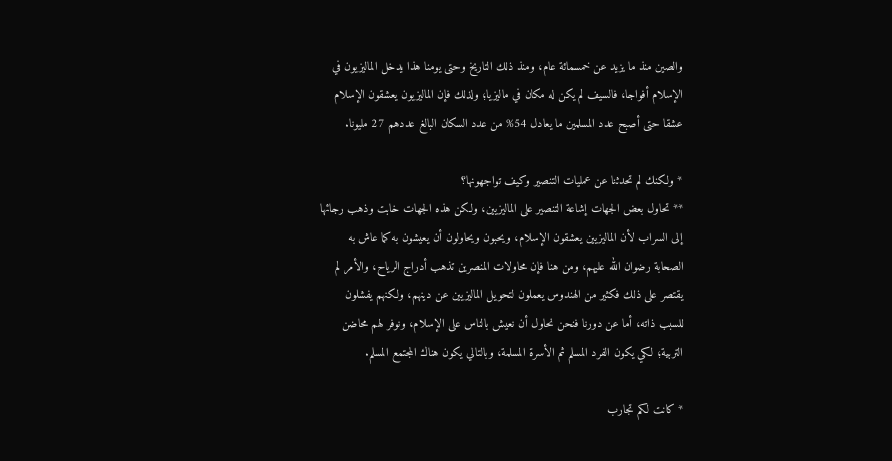والصين منذ ما يزيد عن خمسمائة عام، ومنذ ذلك التاريخ وحتى يومنا هذا يدخل الماليزيون في الإسلام أفواجا، فالسيف لم يكن له مكان في ماليزيا؛ ولذلك فإن الماليزيون يعشقون الإسلام عشقا حتى أصبح عدد المسلمين ما يعادل 54% من عدد السكان البالغ عددهم 27 مليونا.

* ولكنك لم تحدثنا عن عمليات التنصير وكيف تواجهونها؟
** تحاول بعض الجهات إشاعة التنصير على الماليزيين، ولكن هذه الجهات خابت وذهب رجائها إلى السراب لأن الماليزيين يعشقون الإسلام، ويحبون ويحاولون أن يعيشون به كما عاش به الصحابة رضوان الله عليهم، ومن هنا فإن محاولات المنصرين تذهب أدراج الرياح، والأمر لم يقتصر على ذلك فكثير من الهندوس يعملون لتحويل الماليزيين عن دينهم، ولكنهم يفشلون للسبب ذاته، أما عن دورنا فنحن نحاول أن نعيش بالناس على الإسلام، ونوفر لهم محاضن التربية؛ لكي يكون الفرد المسلم ثم الأسرة المسلمة، وبالتالي يكون هناك المجتمع المسلم.

* كانت لكم تجارب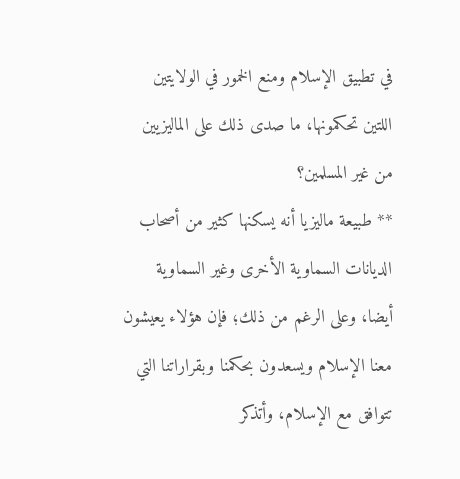في تطبيق الإسلام ومنع الخمور في الولايتين اللتين تحكمونها، ما صدى ذلك على الماليزيين من غير المسلمين؟
** طبيعة ماليزيا أنه يسكنها كثير من أصحاب الديانات السماوية الأخرى وغير السماوية أيضا، وعلى الرغم من ذلك؛ فإن هؤلاء يعيشون معنا الإسلام ويسعدون بحكمنا وبقراراتنا التي تتوافق مع الإسلام، وأتذكر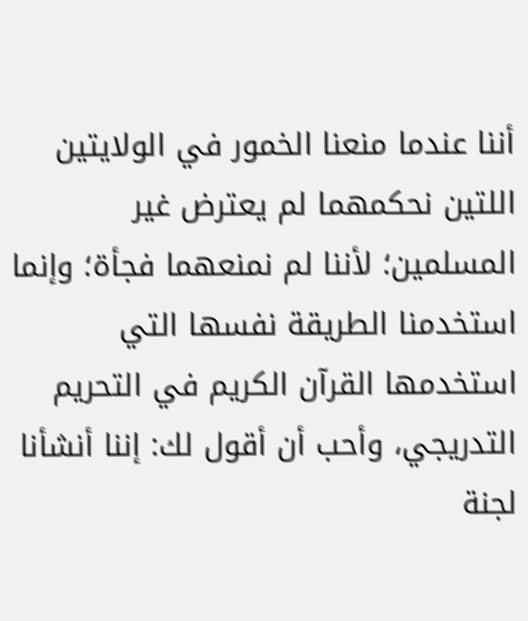أننا عندما منعنا الخمور في الولايتين اللتين نحكمهما لم يعترض غير المسلمين؛ لأننا لم نمنعهما فجأة؛ وإنما استخدمنا الطريقة نفسها التي استخدمها القرآن الكريم في التحريم التدريجي، وأحب أن أقول لك: إننا أنشأنا لجنة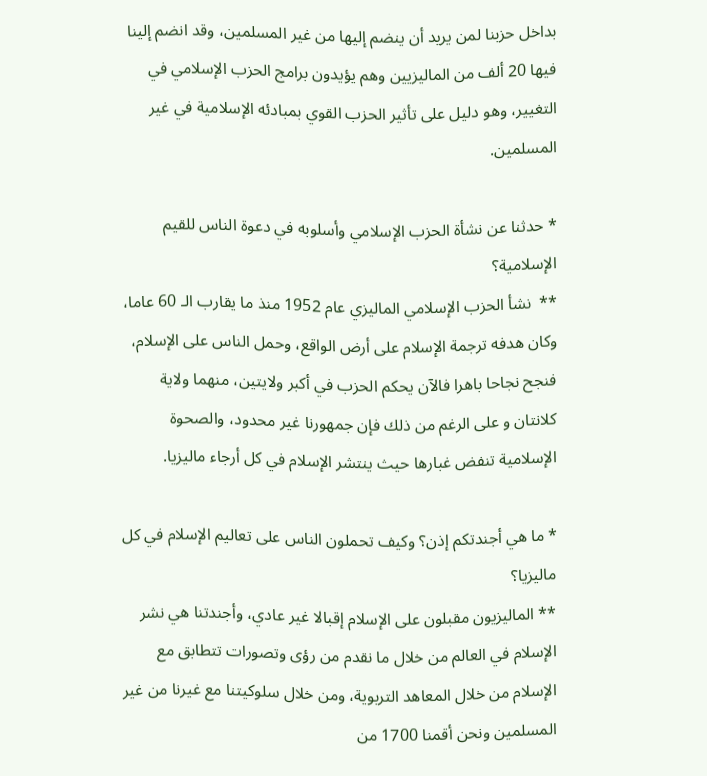بداخل حزبنا لمن يريد أن ينضم إليها من غير المسلمين، وقد انضم إلينا فيها 20 ألف من الماليزيين وهم يؤيدون برامج الحزب الإسلامي في التغيير، وهو دليل على تأثير الحزب القوي بمبادئه الإسلامية في غير المسلمين.

* حدثنا عن نشأة الحزب الإسلامي وأسلوبه في دعوة الناس للقيم الإسلامية؟
**  نشأ الحزب الإسلامي الماليزي عام 1952 منذ ما يقارب الـ 60 عاما، وكان هدفه ترجمة الإسلام على أرض الواقع، وحمل الناس على الإسلام، فنجح نجاحا باهرا فالآن يحكم الحزب في أكبر ولايتين، منهما ولاية كلانتان و على الرغم من ذلك فإن جمهورنا غير محدود، والصحوة الإسلامية تنفض غبارها حيث ينتشر الإسلام في كل أرجاء ماليزيا.

* ما هي أجندتكم إذن؟ وكيف تحملون الناس على تعاليم الإسلام في كل ماليزيا؟
** الماليزيون مقبلون على الإسلام إقبالا غير عادي، وأجندتنا هي نشر الإسلام في العالم من خلال ما نقدم من رؤى وتصورات تتطابق مع الإسلام من خلال المعاهد التربوية، ومن خلال سلوكيتنا مع غيرنا من غير المسلمين ونحن أقمنا 1700 من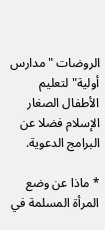الروضات "مدارس أولية" لتعليم الأطفال الصغار الإسلام فضلا عن البرامج الدعوية.

* ماذا عن وضع المرأة المسلمة في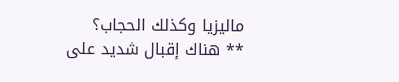ماليزيا وكذلك الحجاب؟
** هناك إقبال شديد على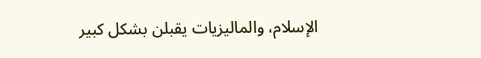الإسلام، والماليزيات يقبلن بشكل كبير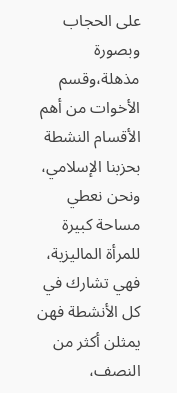على الحجاب وبصورة مذهلة،وقسم الأخوات من أهم الأقسام النشطة بحزبنا الإسلامي، ونحن نعطي مساحة كبيرة للمرأة الماليزية، فهي تشارك في كل الأنشطة فهن يمثلن أكثر من النصف،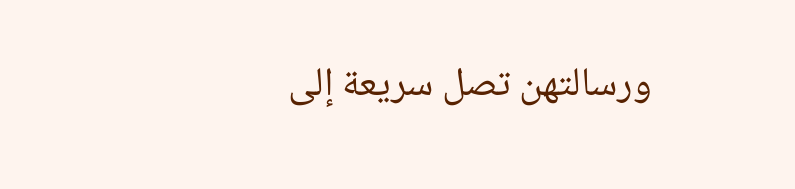ورسالتهن تصل سريعة إلى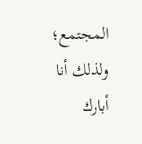المجتمع؛ ولذلك أنا أبارك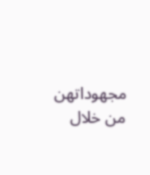مجهوداتهن من خلال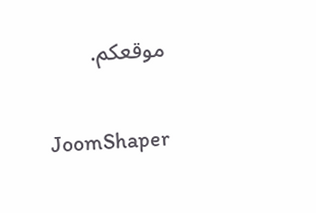موقعكم.

JoomShaper